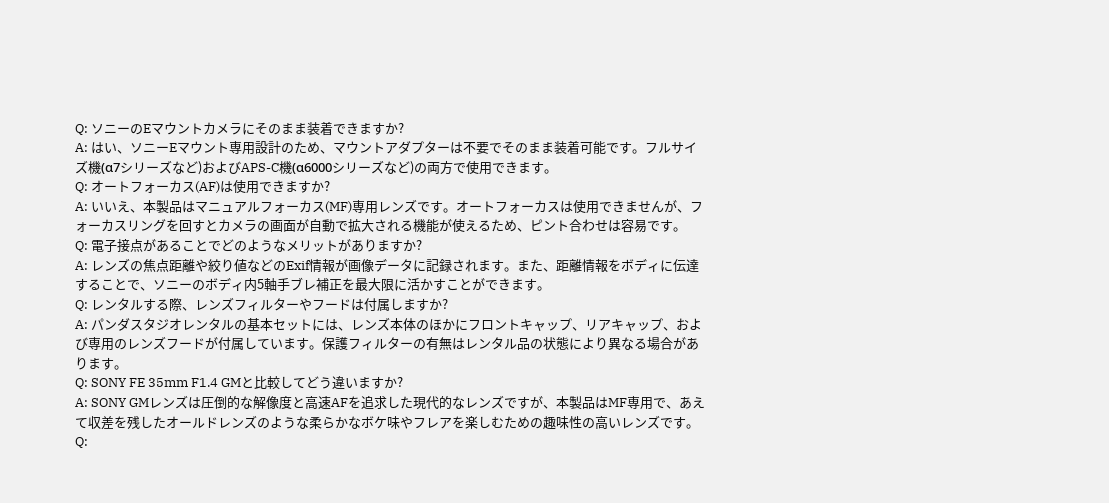Q: ソニーのEマウントカメラにそのまま装着できますか?
A: はい、ソニーEマウント専用設計のため、マウントアダプターは不要でそのまま装着可能です。フルサイズ機(α7シリーズなど)およびAPS-C機(α6000シリーズなど)の両方で使用できます。
Q: オートフォーカス(AF)は使用できますか?
A: いいえ、本製品はマニュアルフォーカス(MF)専用レンズです。オートフォーカスは使用できませんが、フォーカスリングを回すとカメラの画面が自動で拡大される機能が使えるため、ピント合わせは容易です。
Q: 電子接点があることでどのようなメリットがありますか?
A: レンズの焦点距離や絞り値などのExif情報が画像データに記録されます。また、距離情報をボディに伝達することで、ソニーのボディ内5軸手ブレ補正を最大限に活かすことができます。
Q: レンタルする際、レンズフィルターやフードは付属しますか?
A: パンダスタジオレンタルの基本セットには、レンズ本体のほかにフロントキャップ、リアキャップ、および専用のレンズフードが付属しています。保護フィルターの有無はレンタル品の状態により異なる場合があります。
Q: SONY FE 35mm F1.4 GMと比較してどう違いますか?
A: SONY GMレンズは圧倒的な解像度と高速AFを追求した現代的なレンズですが、本製品はMF専用で、あえて収差を残したオールドレンズのような柔らかなボケ味やフレアを楽しむための趣味性の高いレンズです。
Q: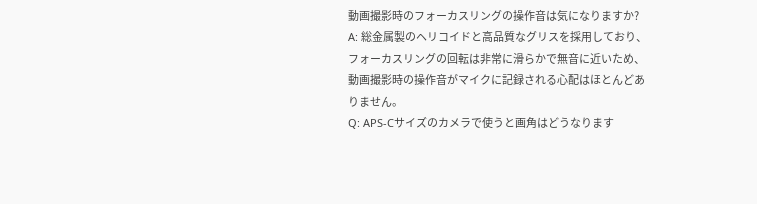動画撮影時のフォーカスリングの操作音は気になりますか?
A: 総金属製のヘリコイドと高品質なグリスを採用しており、フォーカスリングの回転は非常に滑らかで無音に近いため、動画撮影時の操作音がマイクに記録される心配はほとんどありません。
Q: APS-Cサイズのカメラで使うと画角はどうなります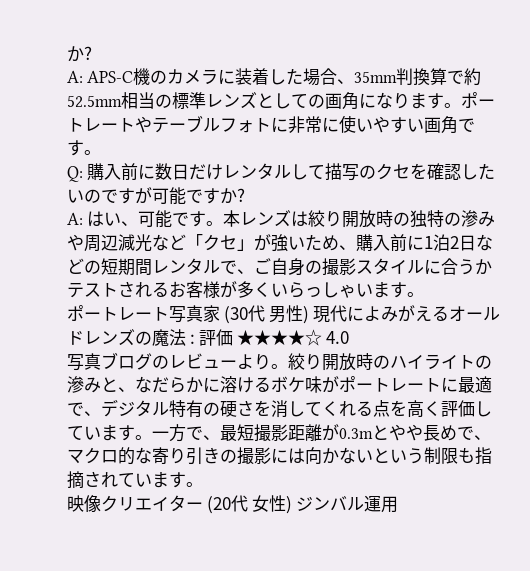か?
A: APS-C機のカメラに装着した場合、35mm判換算で約52.5mm相当の標準レンズとしての画角になります。ポートレートやテーブルフォトに非常に使いやすい画角です。
Q: 購入前に数日だけレンタルして描写のクセを確認したいのですが可能ですか?
A: はい、可能です。本レンズは絞り開放時の独特の滲みや周辺減光など「クセ」が強いため、購入前に1泊2日などの短期間レンタルで、ご自身の撮影スタイルに合うかテストされるお客様が多くいらっしゃいます。
ポートレート写真家 (30代 男性) 現代によみがえるオールドレンズの魔法 : 評価 ★★★★☆ 4.0
写真ブログのレビューより。絞り開放時のハイライトの滲みと、なだらかに溶けるボケ味がポートレートに最適で、デジタル特有の硬さを消してくれる点を高く評価しています。一方で、最短撮影距離が0.3mとやや長めで、マクロ的な寄り引きの撮影には向かないという制限も指摘されています。
映像クリエイター (20代 女性) ジンバル運用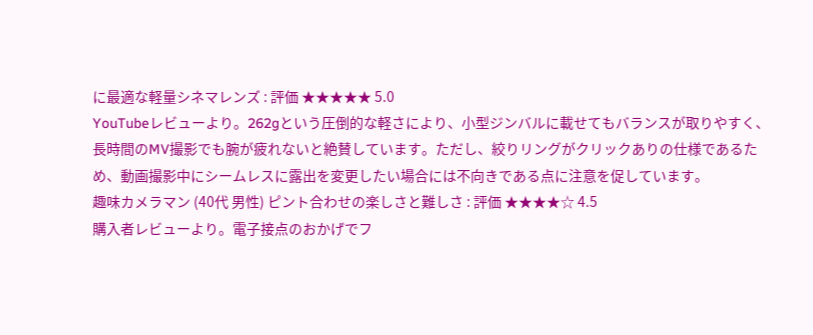に最適な軽量シネマレンズ : 評価 ★★★★★ 5.0
YouTubeレビューより。262gという圧倒的な軽さにより、小型ジンバルに載せてもバランスが取りやすく、長時間のMV撮影でも腕が疲れないと絶賛しています。ただし、絞りリングがクリックありの仕様であるため、動画撮影中にシームレスに露出を変更したい場合には不向きである点に注意を促しています。
趣味カメラマン (40代 男性) ピント合わせの楽しさと難しさ : 評価 ★★★★☆ 4.5
購入者レビューより。電子接点のおかげでフ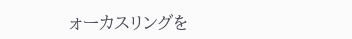ォーカスリングを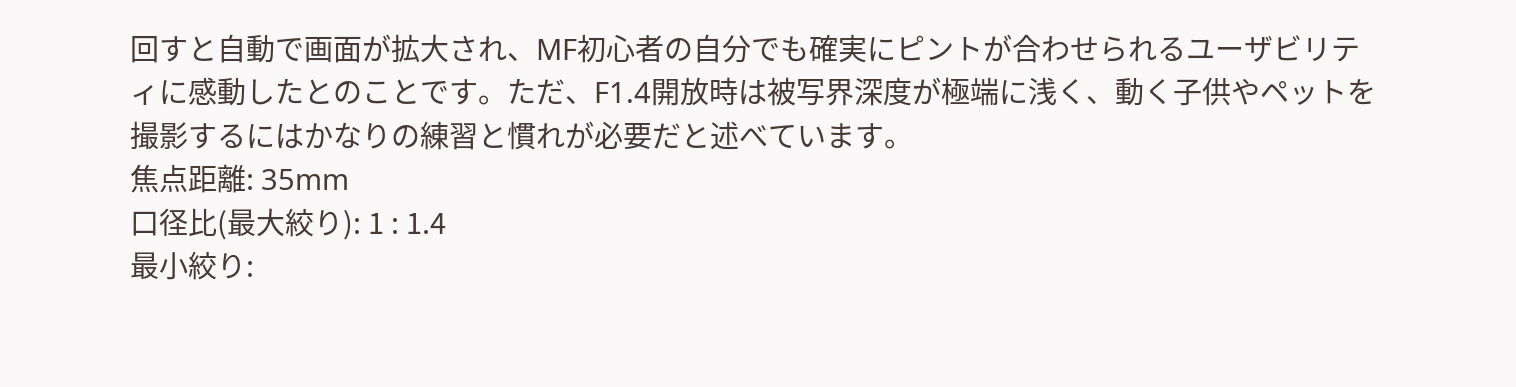回すと自動で画面が拡大され、MF初心者の自分でも確実にピントが合わせられるユーザビリティに感動したとのことです。ただ、F1.4開放時は被写界深度が極端に浅く、動く子供やペットを撮影するにはかなりの練習と慣れが必要だと述べています。
焦点距離: 35mm
口径比(最大絞り): 1 : 1.4
最小絞り: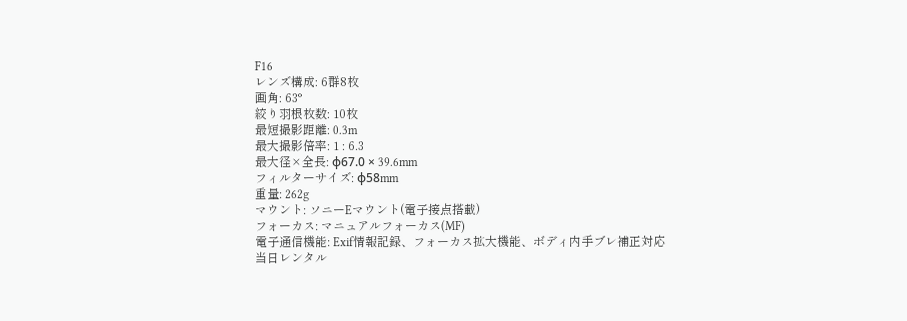F16
レンズ構成: 6群8枚
画角: 63°
絞り羽根枚数: 10枚
最短撮影距離: 0.3m
最大撮影倍率: 1 : 6.3
最大径×全長: φ67.0 × 39.6mm
フィルターサイズ: φ58mm
重量: 262g
マウント: ソニーEマウント(電子接点搭載)
フォーカス: マニュアルフォーカス(MF)
電子通信機能: Exif情報記録、フォーカス拡大機能、ボディ内手ブレ補正対応
当日レンタル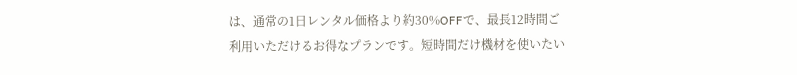は、通常の1日レンタル価格より約30%OFFで、最長12時間ご利用いただけるお得なプランです。短時間だけ機材を使いたい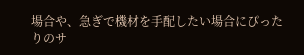場合や、急ぎで機材を手配したい場合にぴったりのサ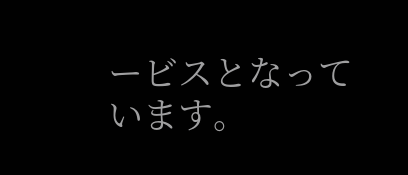ービスとなっています。